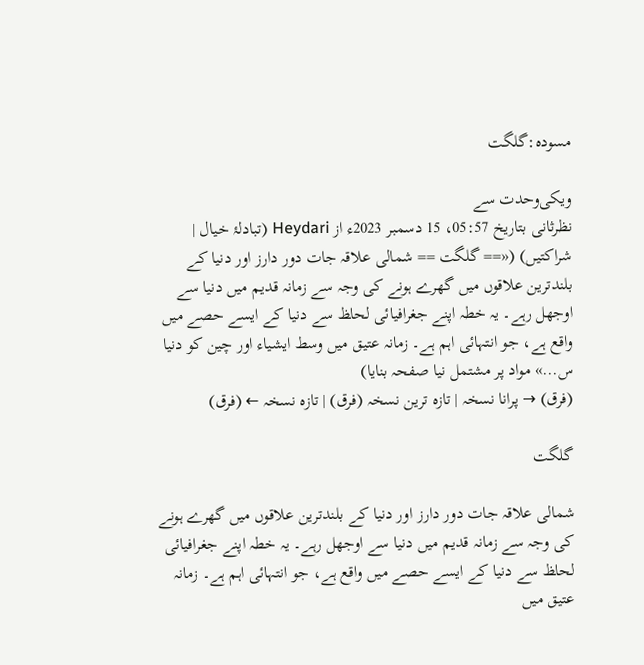مسودہ:گلگت

ویکی‌وحدت سے
نظرثانی بتاریخ 05:57، 15 دسمبر 2023ء از Heydari (تبادلۂ خیال | شراکتیں) («== گلگت == شمالی علاقہ جات دور دارز اور دنیا کے بلندترین علاقوں میں گھرے ہونے کی وجہ سے زمانہ قدیم میں دنیا سے اوجھل رہے۔ یہ خطہ اپنے جغرافیائی لحا‍‍ظ سے دنیا کے ایسے حصے میں واقع ہے، جو انتہائی اہم ہے۔ زمانہ عتیق میں وسط ایشیاء اور چین کو دنیا س...» مواد پر مشتمل نیا صفحہ بنایا)
(فرق) → پرانا نسخہ | تازہ ترین نسخہ (فرق) | تازہ نسخہ ← (فرق)

گلگت

شمالی علاقہ جات دور دارز اور دنیا کے بلندترین علاقوں میں گھرے ہونے کی وجہ سے زمانہ قدیم میں دنیا سے اوجھل رہے۔ یہ خطہ اپنے جغرافیائی لحا‍‍ظ سے دنیا کے ایسے حصے میں واقع ہے، جو انتہائی اہم ہے۔ زمانہ عتیق میں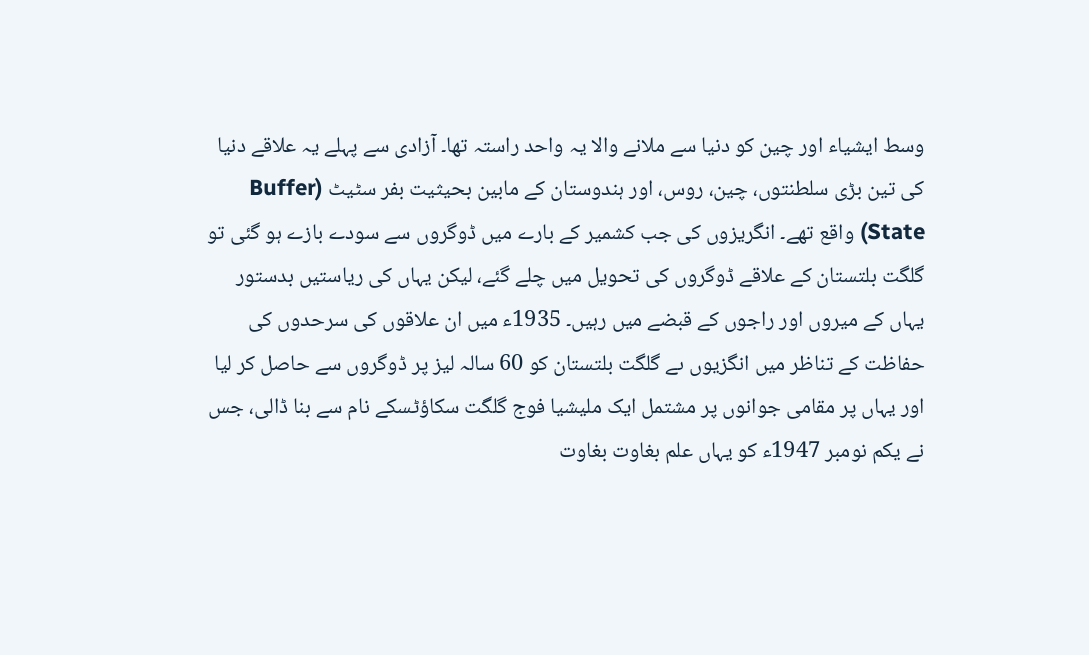وسط ایشیاء اور چین کو دنیا سے ملانے والا یہ واحد راستہ تھا۔ آزادی سے پہلے یہ علاقے دنیا کی تین بڑی سلطنتوں، چین، روس، اور ہندوستان کے مابین بحیثیت بفر سٹیٹ (Buffer State) واقع تھے۔ انگریزوں کی جب کشمیر کے بارے میں ڈوگروں سے سودے بازے ہو گئی تو گلگت بلتستان کے علاقے ڈوگروں کی تحویل میں چلے گئے، لیکن یہاں کی ریاستیں بدستور یہاں کے میروں اور راجوں کے قبضے میں رہیں۔ 1935ء میں ان علاقوں کی سرحدوں کی حفاظت کے تناظر میں انگزیوں ںے گلگت بلتستان کو 60 سالہ لیز پر ڈوگروں سے حاصل کر لیا اور یہاں پر مقامی جوانوں پر مشتمل ایک ملیشیا فوج گلگت سکاؤٹسکے نام سے بنا ڈالی، جس نے یکم نومبر 1947ء کو یہاں علم بغاوت بغاوت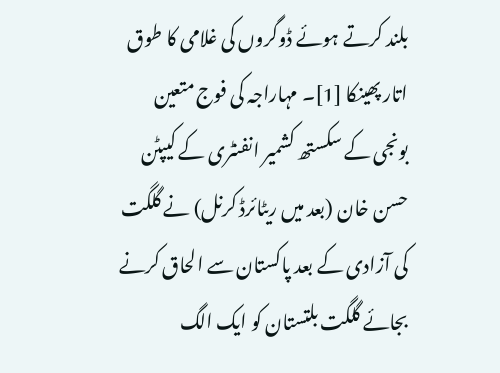بلند کرتے ہوئے ڈوگروں کی غلامی کا طوق اتار پھینکا [1]۔ مہاراجہ کی فوج متعین بونجی کے سکستھ کشمیر انفنٹری کے کیپٹن حسن خان (بعد میں ریٹائرڈ کرنل) نے گلگت کی آزادی کے بعد پاکستان سے الحاق کرنے بجائے گلگت بلتستان کو ایک الگ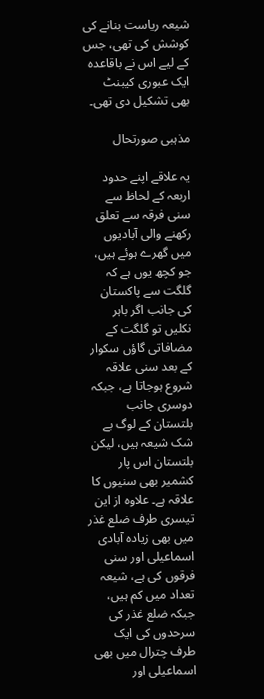شیعہ ریاست بنانے کی کوشش کی تھی، جس کے لیے اس نے باقاعدہ ایک عبوری کیبنٹ بھی تشکیل دی تھی۔

مذہبی صورتحال

یہ علاقے اپنے حدود اربعہ کے لحاظ سے سنی فرقہ سے تعلق رکھنے والی آبادیوں میں گھرے ہوئے ہیں، جو کچھ یوں ہے کہ گلگت سے پاکستان کی جانب اگر باہر نکلیں تو گلگت کے مضافاتی گاؤں سکوار کے بعد سنی علاقہ شروع ہوجاتا ہے، جبکہ دوسری جانب بلتستان کے لوگ بے شک شیعہ ہیں، لیکن بلتستان اس پار کشمیر بھی سنیوں کا علاقہ ہے۔ علاوہ از این تیسری طرف ضلع غذر میں بھی زیادہ آبادی اسماعیلی اور سنی فرقوں کی ہے، شیعہ تعداد میں کم ہیں، جبکہ ضلع غذر کی سرحدوں کی ایک طرف چترال میں بھی اسماعیلی اور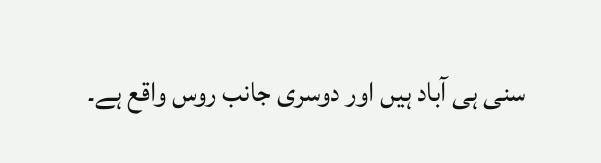سنی ہی آباد ہیں اور دوسری جانب روس واقع ہے۔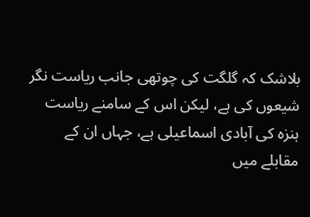بلاشک کہ گلگت کی چوتھی جانب ریاست نگر شیعوں کی ہے، لیکن اس کے سامنے ریاست ہنزہ کی آبادی اسماعیلی ہے، جہاں ان کے مقابلے میں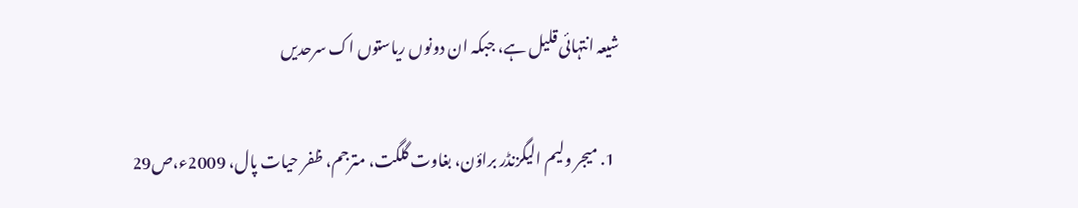شیعہ انتہائی قلیل ہے، جبکہ ان دونوں ریاستوں اک سرحدیں

  1. میجر ولیم الیگزنڈر براؤن، بغاوت گلگت، مترجم، ظفر حیات پال، 2009ء،ص29